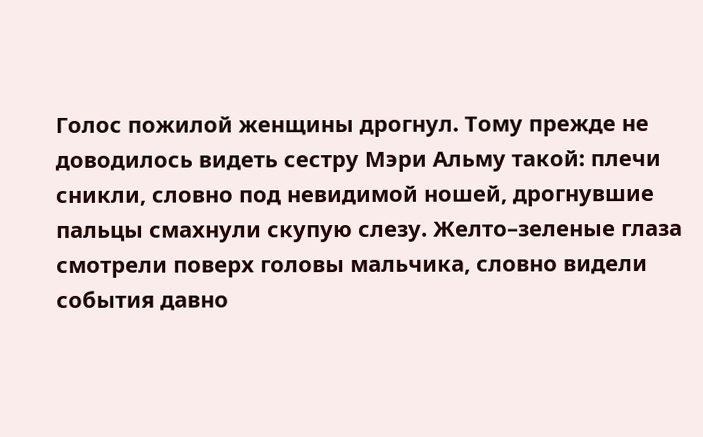Голос пожилой женщины дрогнул. Тому прежде не доводилось видеть сестру Мэри Альму такой: плечи сникли, словно под невидимой ношей, дрогнувшие пальцы смахнули скупую слезу. Желто–зеленые глаза смотрели поверх головы мальчика, словно видели события давно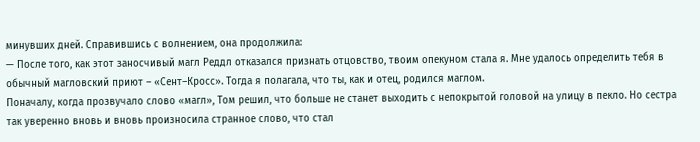минувших дней. Справившись с волнением, она продолжила:
— После того, как этот заносчивый магл Реддл отказался признать отцовство, твоим опекуном стала я. Мне удалось определить тебя в обычный магловский приют – «Сент–Кросс». Тогда я полагала, что ты, как и отец, родился маглом.
Поначалу, когда прозвучало слово «магл», Том решил, что больше не станет выходить с непокрытой головой на улицу в пекло. Но сестра так уверенно вновь и вновь произносила странное слово, что стал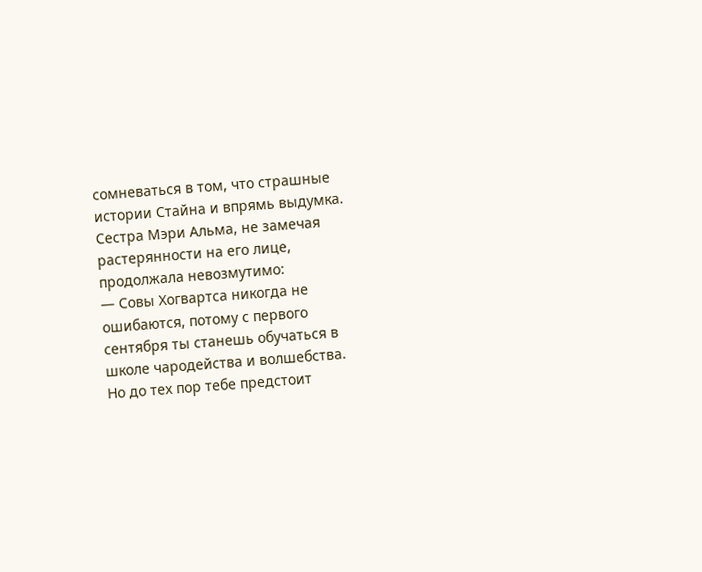сомневаться в том, что страшные истории Стайна и впрямь выдумка.
Сестра Мэри Альма, не замечая растерянности на его лице, продолжала невозмутимо:
— Совы Хогвартса никогда не ошибаются, потому с первого сентября ты станешь обучаться в школе чародейства и волшебства. Но до тех пор тебе предстоит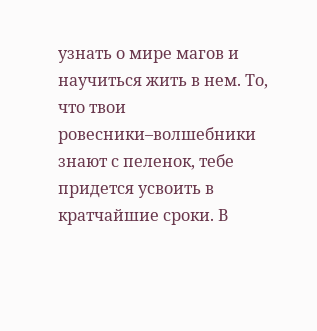узнать о мире магов и научиться жить в нем. То, что твои ровесники–волшебники знают с пеленок, тебе придется усвоить в кратчайшие сроки. В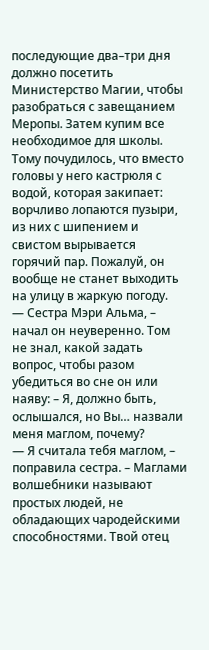последующие два–три дня должно посетить Министерство Магии, чтобы разобраться с завещанием Меропы. Затем купим все необходимое для школы.
Тому почудилось, что вместо головы у него кастрюля с водой, которая закипает: ворчливо лопаются пузыри, из них с шипением и свистом вырывается горячий пар. Пожалуй, он вообще не станет выходить на улицу в жаркую погоду.
— Сестра Мэри Альма, – начал он неуверенно. Том не знал, какой задать вопрос, чтобы разом убедиться во сне он или наяву: – Я, должно быть, ослышался, но Вы… назвали меня маглом, почему?
— Я считала тебя маглом, – поправила сестра. – Маглами волшебники называют простых людей, не обладающих чародейскими способностями. Твой отец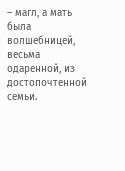– магл, а мать была волшебницей, весьма одаренной, из достопочтенной семьи.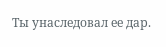Ты унаследовал ее дар.